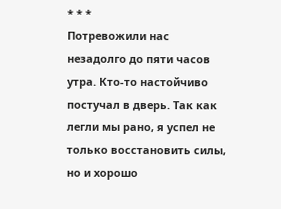* * *
Потревожили нас незадолго до пяти часов утра. Кто-то настойчиво постучал в дверь. Так как легли мы рано, я успел не только восстановить силы, но и хорошо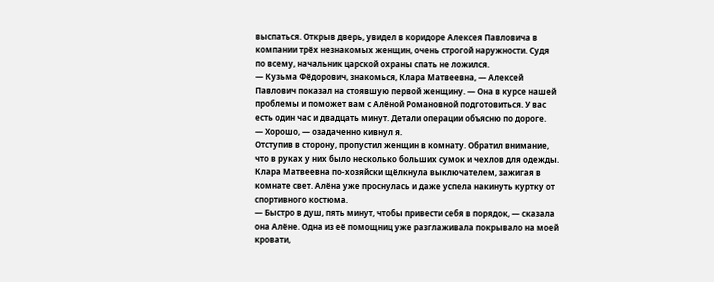выспаться. Открыв дверь, увидел в коридоре Алексея Павловича в компании трёх незнакомых женщин, очень строгой наружности. Судя по всему, начальник царской охраны спать не ложился.
— Кузьма Фёдорович, знакомься, Клара Матвеевна, — Алексей Павлович показал на стоявшую первой женщину. — Она в курсе нашей проблемы и поможет вам с Алёной Романовной подготовиться. У вас есть один час и двадцать минут. Детали операции объясню по дороге.
— Хорошо, — озадаченно кивнул я.
Отступив в сторону, пропустил женщин в комнату. Обратил внимание, что в руках у них было несколько больших сумок и чехлов для одежды. Клара Матвеевна по-хозяйски щёлкнула выключателем, зажигая в комнате свет. Алёна уже проснулась и даже успела накинуть куртку от спортивного костюма.
— Быстро в душ, пять минут, чтобы привести себя в порядок, — сказала она Алёне. Одна из её помощниц уже разглаживала покрывало на моей кровати,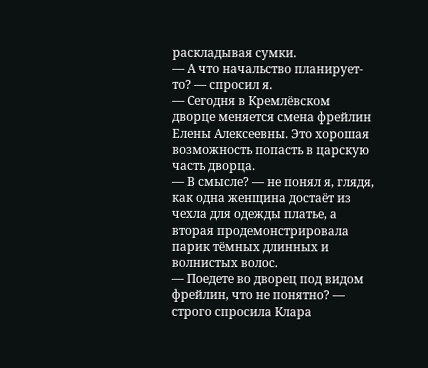раскладывая сумки.
— А что начальство планирует-то? — спросил я.
— Сегодня в Кремлёвском дворце меняется смена фрейлин Елены Алексеевны. Это хорошая возможность попасть в царскую часть дворца.
— В смысле? — не понял я, глядя, как одна женщина достаёт из чехла для одежды платье, а вторая продемонстрировала парик тёмных длинных и волнистых волос.
— Поедете во дворец под видом фрейлин, что не понятно? — строго спросила Клара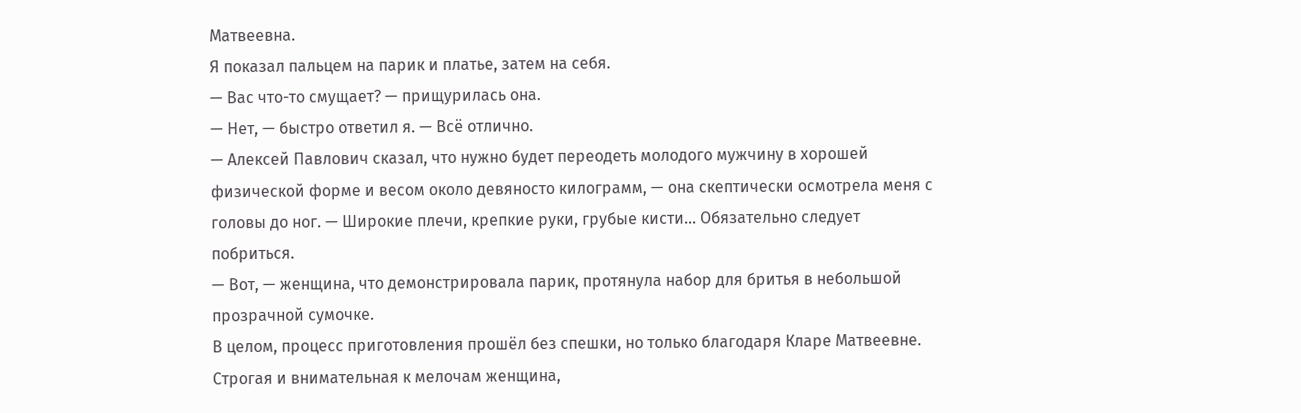Матвеевна.
Я показал пальцем на парик и платье, затем на себя.
— Вас что-то смущает? — прищурилась она.
— Нет, — быстро ответил я. — Всё отлично.
— Алексей Павлович сказал, что нужно будет переодеть молодого мужчину в хорошей физической форме и весом около девяносто килограмм, — она скептически осмотрела меня с головы до ног. — Широкие плечи, крепкие руки, грубые кисти… Обязательно следует побриться.
— Вот, — женщина, что демонстрировала парик, протянула набор для бритья в небольшой прозрачной сумочке.
В целом, процесс приготовления прошёл без спешки, но только благодаря Кларе Матвеевне. Строгая и внимательная к мелочам женщина,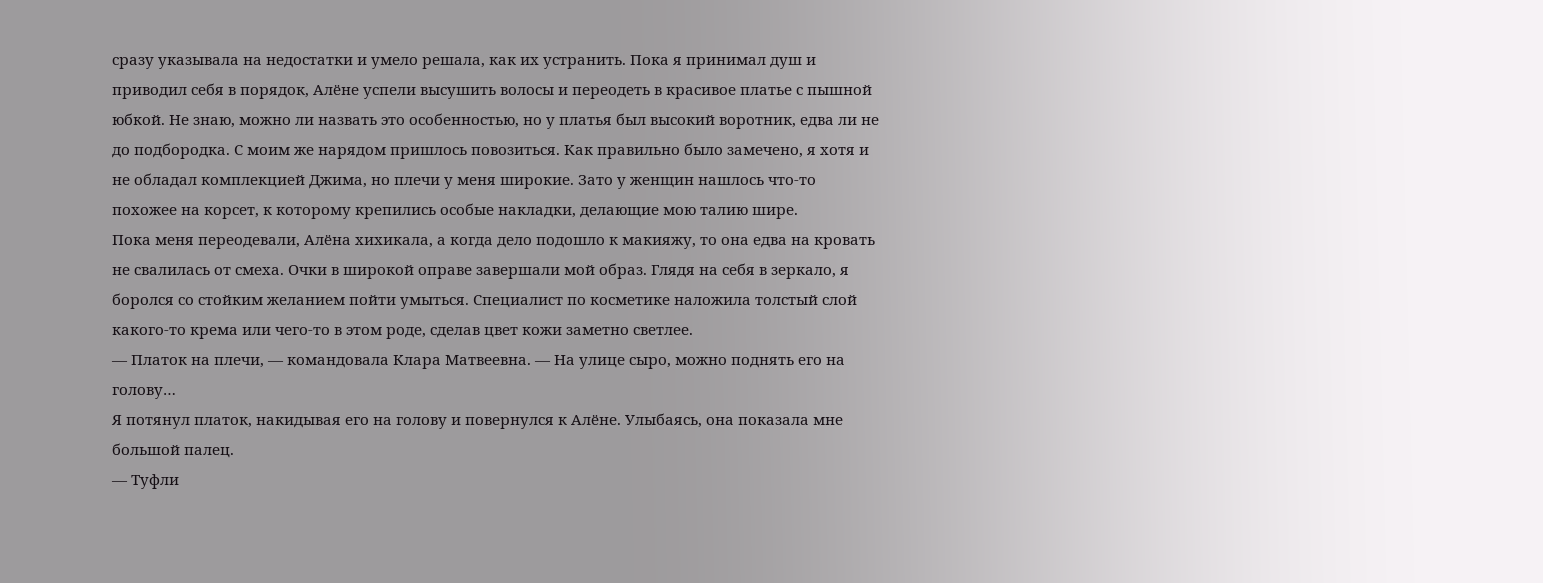сразу указывала на недостатки и умело решала, как их устранить. Пока я принимал душ и приводил себя в порядок, Алёне успели высушить волосы и переодеть в красивое платье с пышной юбкой. Не знаю, можно ли назвать это особенностью, но у платья был высокий воротник, едва ли не до подбородка. С моим же нарядом пришлось повозиться. Как правильно было замечено, я хотя и не обладал комплекцией Джима, но плечи у меня широкие. Зато у женщин нашлось что-то похожее на корсет, к которому крепились особые накладки, делающие мою талию шире.
Пока меня переодевали, Алёна хихикала, а когда дело подошло к макияжу, то она едва на кровать не свалилась от смеха. Очки в широкой оправе завершали мой образ. Глядя на себя в зеркало, я боролся со стойким желанием пойти умыться. Специалист по косметике наложила толстый слой какого-то крема или чего-то в этом роде, сделав цвет кожи заметно светлее.
— Платок на плечи, — командовала Клара Матвеевна. — На улице сыро, можно поднять его на голову…
Я потянул платок, накидывая его на голову и повернулся к Алёне. Улыбаясь, она показала мне большой палец.
— Туфли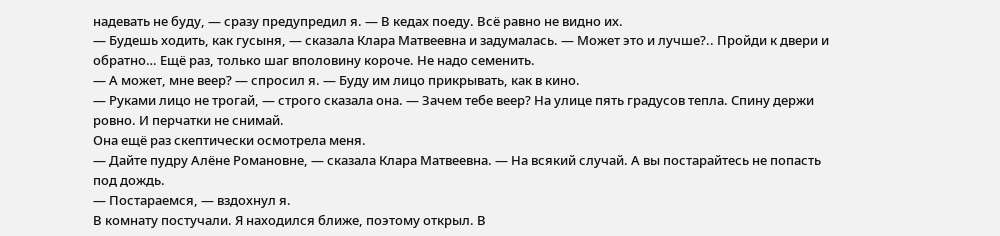надевать не буду, — сразу предупредил я. — В кедах поеду. Всё равно не видно их.
— Будешь ходить, как гусыня, — сказала Клара Матвеевна и задумалась. — Может это и лучше?.. Пройди к двери и обратно… Ещё раз, только шаг вполовину короче. Не надо семенить.
— А может, мне веер? — спросил я. — Буду им лицо прикрывать, как в кино.
— Руками лицо не трогай, — строго сказала она. — Зачем тебе веер? На улице пять градусов тепла. Спину держи ровно. И перчатки не снимай.
Она ещё раз скептически осмотрела меня.
— Дайте пудру Алёне Романовне, — сказала Клара Матвеевна. — На всякий случай. А вы постарайтесь не попасть под дождь.
— Постараемся, — вздохнул я.
В комнату постучали. Я находился ближе, поэтому открыл. В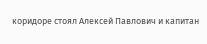коридоре стоял Алексей Павлович и капитан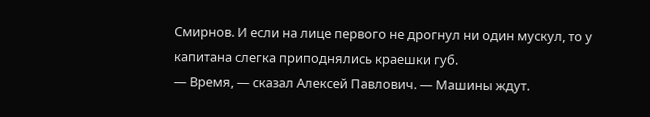Смирнов. И если на лице первого не дрогнул ни один мускул, то у капитана слегка приподнялись краешки губ.
— Время, — сказал Алексей Павлович. — Машины ждут.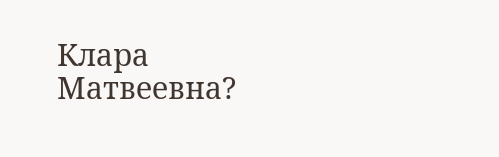Клара Матвеевна?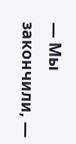— Мы закончили, —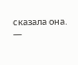сказала она.
—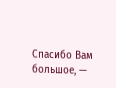Спасибо Вам большое, —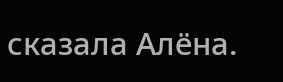сказала Алёна.